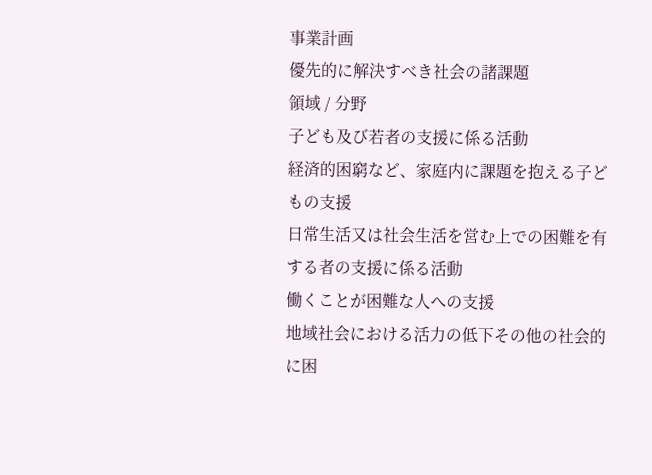事業計画
優先的に解決すべき社会の諸課題
領域 / 分野
子ども及び若者の支援に係る活動
経済的困窮など、家庭内に課題を抱える子どもの支援
日常生活又は社会生活を営む上での困難を有する者の支援に係る活動
働くことが困難な人への支援
地域社会における活力の低下その他の社会的に困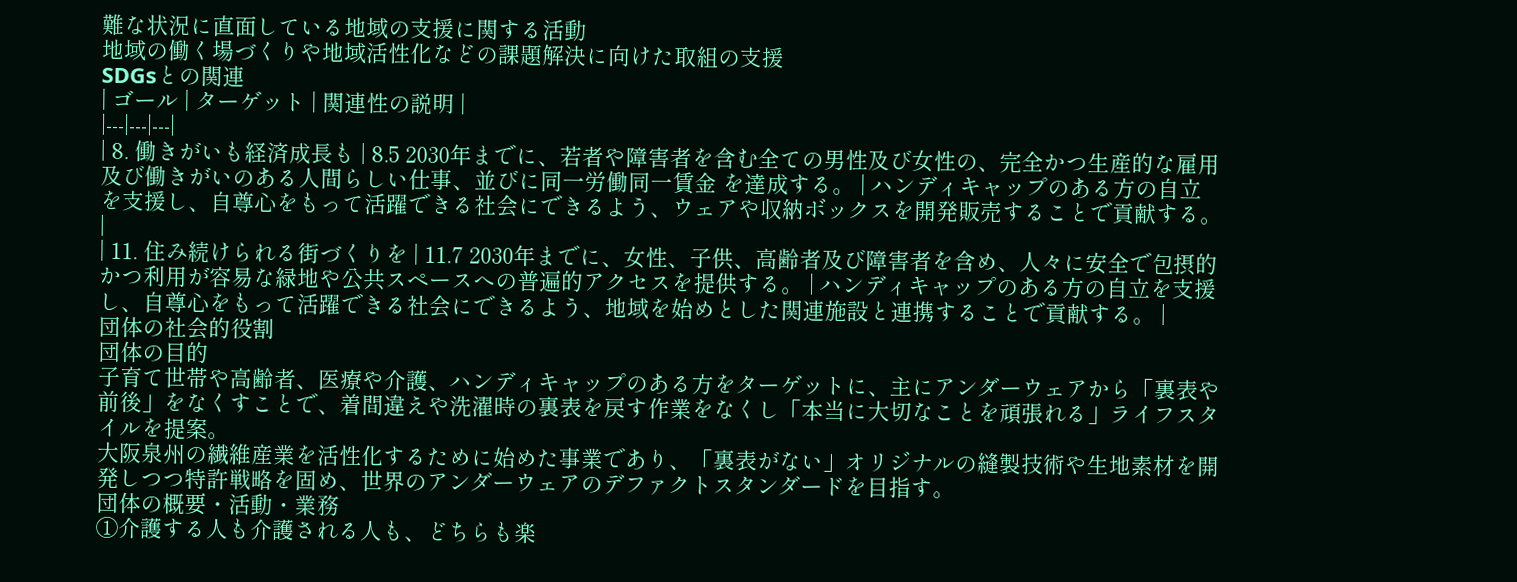難な状況に直面している地域の支援に関する活動
地域の働く場づくりや地域活性化などの課題解決に向けた取組の支援
SDGsとの関連
| ゴール | ターゲット | 関連性の説明 |
|---|---|---|
| 8. 働きがいも経済成長も | 8.5 2030年までに、若者や障害者を含む全ての男性及び女性の、完全かつ生産的な雇用及び働きがいのある人間らしい仕事、並びに同一労働同一賃金 を達成する。 | ハンディキャップのある方の自立を支援し、自尊心をもって活躍できる社会にできるよう、ウェアや収納ボックスを開発販売することで貢献する。 |
| 11. 住み続けられる街づくりを | 11.7 2030年までに、女性、子供、高齢者及び障害者を含め、人々に安全で包摂的かつ利用が容易な緑地や公共スペースへの普遍的アクセスを提供する。 | ハンディキャップのある方の自立を支援し、自尊心をもって活躍できる社会にできるよう、地域を始めとした関連施設と連携することで貢献する。 |
団体の社会的役割
団体の目的
子育て世帯や高齢者、医療や介護、ハンディキャップのある方をターゲットに、主にアンダーウェアから「裏表や前後」をなくすことで、着間違えや洗濯時の裏表を戻す作業をなくし「本当に大切なことを頑張れる」ライフスタイルを提案。
大阪泉州の繊維産業を活性化するために始めた事業であり、「裏表がない」オリジナルの縫製技術や生地素材を開発しつつ特許戦略を固め、世界のアンダーウェアのデファクトスタンダードを目指す。
団体の概要・活動・業務
①介護する人も介護される人も、どちらも楽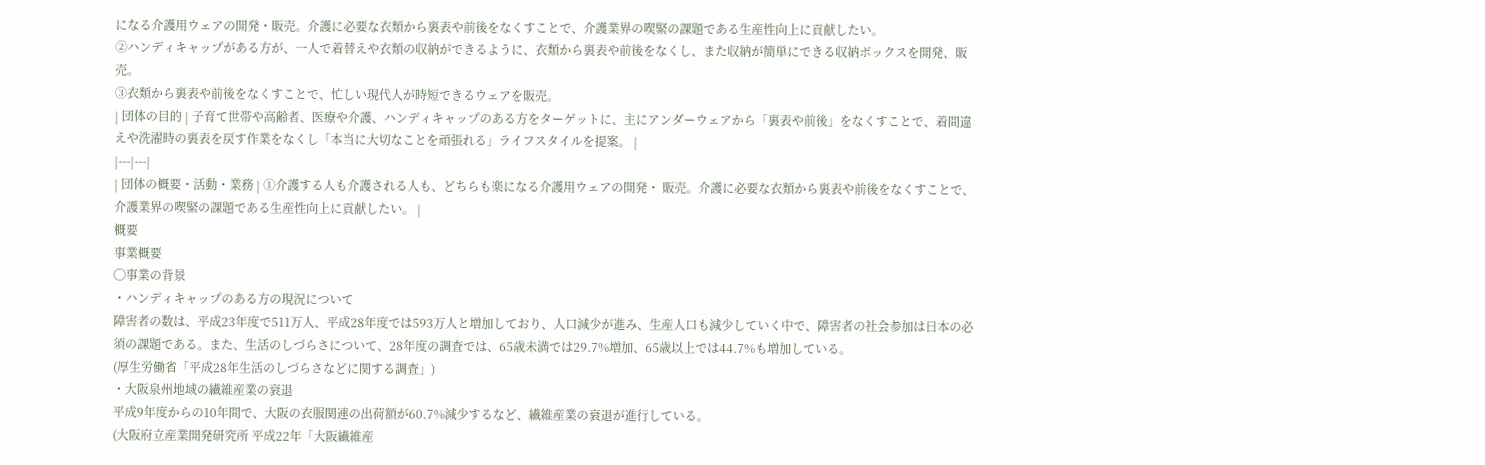になる介護用ウェアの開発・販売。介護に必要な衣類から裏表や前後をなくすことで、介護業界の喫緊の課題である生産性向上に貢献したい。
②ハンディキャップがある方が、一人で着替えや衣類の収納ができるように、衣類から裏表や前後をなくし、また収納が簡単にできる収納ボックスを開発、販売。
③衣類から裏表や前後をなくすことで、忙しい現代人が時短できるウェアを販売。
| 団体の目的 | 子育て世帯や高齢者、医療や介護、ハンディキャップのある方をターゲットに、主にアンダーウェアから「裏表や前後」をなくすことで、着間違えや洗濯時の裏表を戻す作業をなくし「本当に大切なことを頑張れる」ライフスタイルを提案。 |
|---|---|
| 団体の概要・活動・業務 | ①介護する人も介護される人も、どちらも楽になる介護用ウェアの開発・ 販売。介護に必要な衣類から裏表や前後をなくすことで、介護業界の喫緊の課題である生産性向上に貢献したい。 |
概要
事業概要
◯事業の背景
・ハンディキャップのある方の現況について
障害者の数は、平成23年度で511万人、平成28年度では593万人と増加しており、人口減少が進み、生産人口も減少していく中で、障害者の社会参加は日本の必須の課題である。また、生活のしづらさについて、28年度の調査では、65歳未満では29.7%増加、65歳以上では44.7%も増加している。
(厚生労働省「平成28年生活のしづらさなどに関する調査」)
・大阪泉州地域の繊維産業の衰退
平成9年度からの10年間で、大阪の衣服関連の出荷額が60.7%減少するなど、繊維産業の衰退が進行している。
(大阪府立産業開発研究所 平成22年「大阪繊維産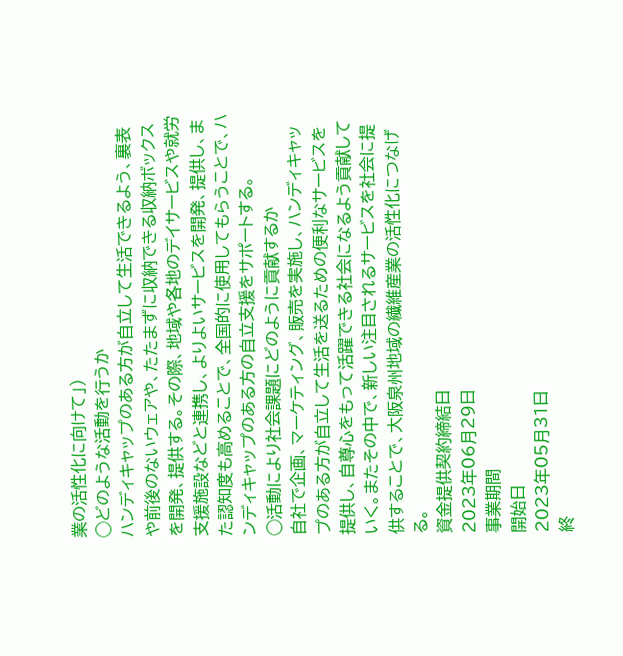業の活性化に向けて」)
◯どのような活動を行うか
ハンディキャップのある方が自立して生活できるよう、裏表や前後のないウェアや、たたまずに収納できる収納ボックスを開発、提供する。その際、地域や各地のデイサービスや就労支援施設などと連携し、よりよいサービスを開発、提供し、また認知度も高めることで、全国的に使用してもらうことで、ハンディキャップのある方の自立支援をサポートする。
◯活動により社会課題にどのように貢献するか
自社で企画、マーケティング、販売を実施し、ハンディキャップのある方が自立して生活を送るための便利なサービスを提供し、自尊心をもって活躍できる社会になるよう貢献していく。またその中で、新しい注目されるサービスを社会に提供することで、大阪泉州地域の繊維産業の活性化につなげる。
資金提供契約締結日
2023年06月29日
事業期間
開始日
2023年05月31日
終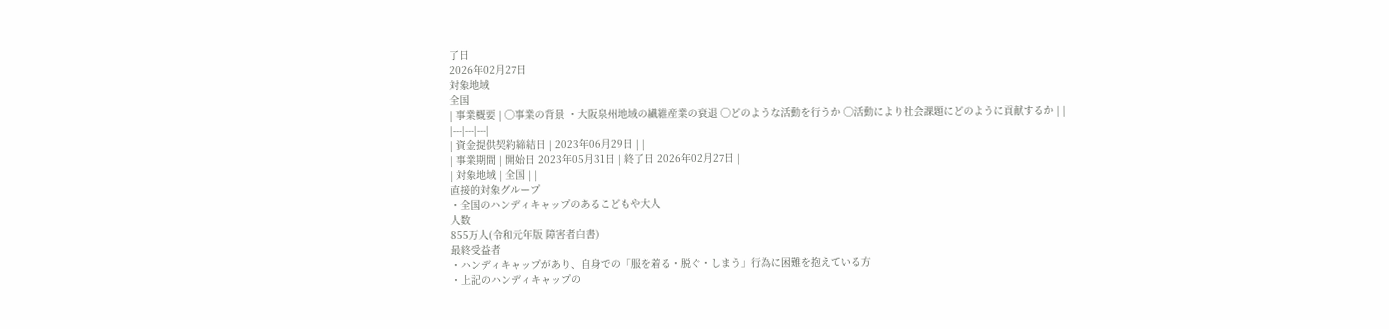了日
2026年02月27日
対象地域
全国
| 事業概要 | ◯事業の背景 ・大阪泉州地域の繊維産業の衰退 ◯どのような活動を行うか ◯活動により社会課題にどのように貢献するか | |
|---|---|---|
| 資金提供契約締結日 | 2023年06月29日 | |
| 事業期間 | 開始日 2023年05月31日 | 終了日 2026年02月27日 |
| 対象地域 | 全国 | |
直接的対象グループ
・全国のハンディキャップのあるこどもや大人
人数
855万人(令和元年版 障害者白書)
最終受益者
・ハンディキャップがあり、自身での「服を着る・脱ぐ・しまう」行為に困難を抱えている方
・上記のハンディキャップの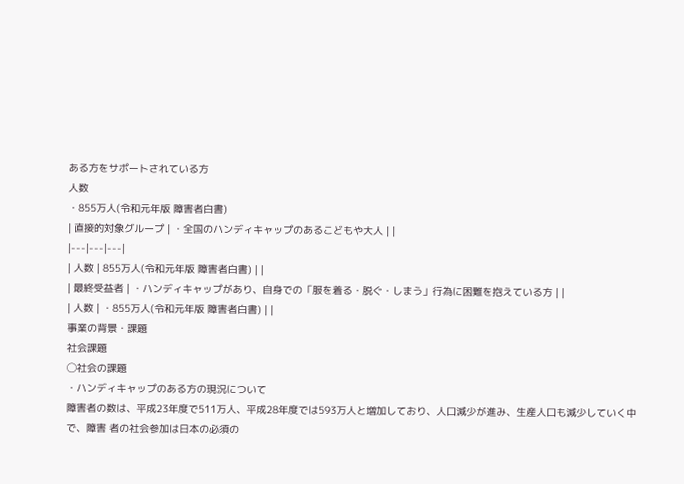ある方をサポートされている方
人数
・855万人(令和元年版 障害者白書)
| 直接的対象グループ | ・全国のハンディキャップのあるこどもや大人 | |
|---|---|---|
| 人数 | 855万人(令和元年版 障害者白書) | |
| 最終受益者 | ・ハンディキャップがあり、自身での「服を着る・脱ぐ・しまう」行為に困難を抱えている方 | |
| 人数 | ・855万人(令和元年版 障害者白書) | |
事業の背景・課題
社会課題
◯社会の課題
・ハンディキャップのある方の現況について
障害者の数は、平成23年度で511万人、平成28年度では593万人と増加しており、人口減少が進み、生産人口も減少していく中で、障害 者の社会参加は日本の必須の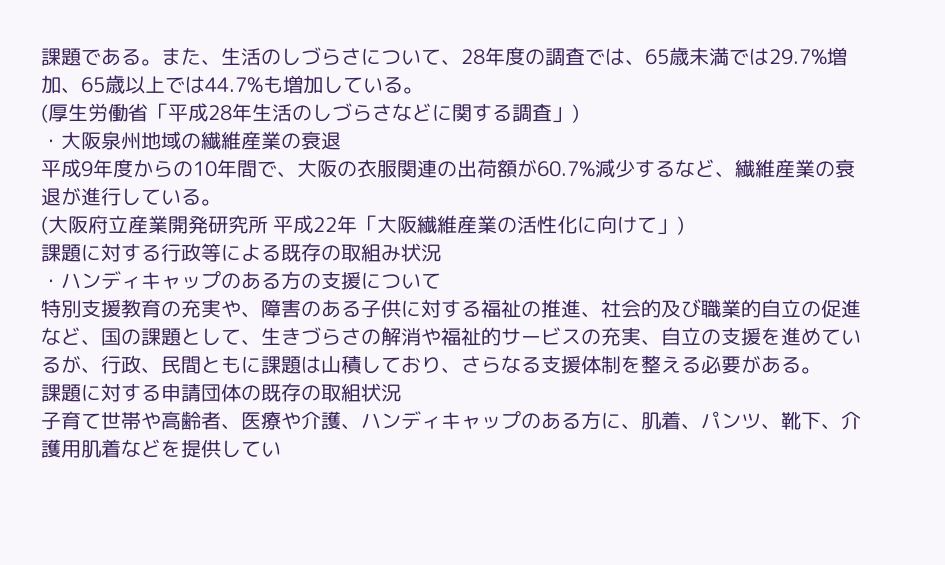課題である。また、生活のしづらさについて、28年度の調査では、65歳未満では29.7%増加、65歳以上では44.7%も増加している。
(厚生労働省「平成28年生活のしづらさなどに関する調査」)
・大阪泉州地域の繊維産業の衰退
平成9年度からの10年間で、大阪の衣服関連の出荷額が60.7%減少するなど、繊維産業の衰退が進行している。
(大阪府立産業開発研究所 平成22年「大阪繊維産業の活性化に向けて」)
課題に対する行政等による既存の取組み状況
・ハンディキャップのある方の支援について
特別支援教育の充実や、障害のある子供に対する福祉の推進、社会的及び職業的自立の促進など、国の課題として、生きづらさの解消や福祉的サービスの充実、自立の支援を進めているが、行政、民間ともに課題は山積しており、さらなる支援体制を整える必要がある。
課題に対する申請団体の既存の取組状況
子育て世帯や高齢者、医療や介護、ハンディキャップのある方に、肌着、パンツ、靴下、介護用肌着などを提供してい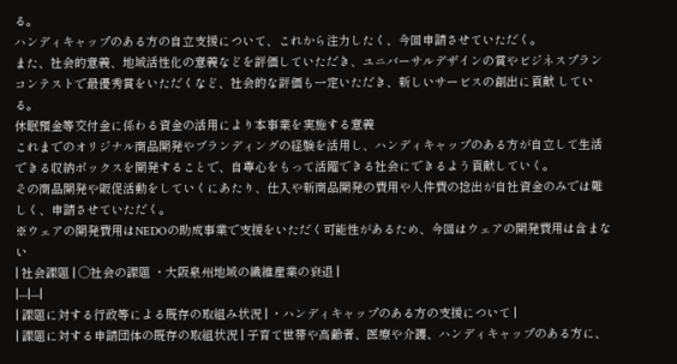る。
ハンディキャップのある方の自立支援について、これから注力したく、今回申請させていただく。
また、社会的意義、地域活性化の意義などを評価していただき、ユニバーサルデザインの賞やビジネスプランコンテストで最優秀賞をいただくなど、社会的な評価も一定いただき、新しいサービスの創出に貢献 している。
休眠預金等交付金に係わる資金の活用により本事業を実施する意義
これまでのオリジナル商品開発やブランディングの経験を活用し、ハンディキャップのある方が自立して生活できる収納ボックスを開発することで、自尊心をもって活躍できる社会にできるよう貢献していく。
その商品開発や販促活動をしていくにあたり、仕入や新商品開発の費用や人件費の捻出が自社資金のみでは難しく、申請させていただく。
※ウェアの開発費用はNEDOの助成事業で支援をいただく可能性があるため、今回はウェアの開発費用は含まない
| 社会課題 | ◯社会の課題 ・大阪泉州地域の繊維産業の衰退 |
|---|---|
| 課題に対する行政等による既存の取組み状況 | ・ハンディキャップのある方の支援について |
| 課題に対する申請団体の既存の取組状況 | 子育て世帯や高齢者、医療や介護、ハンディキャップのある方に、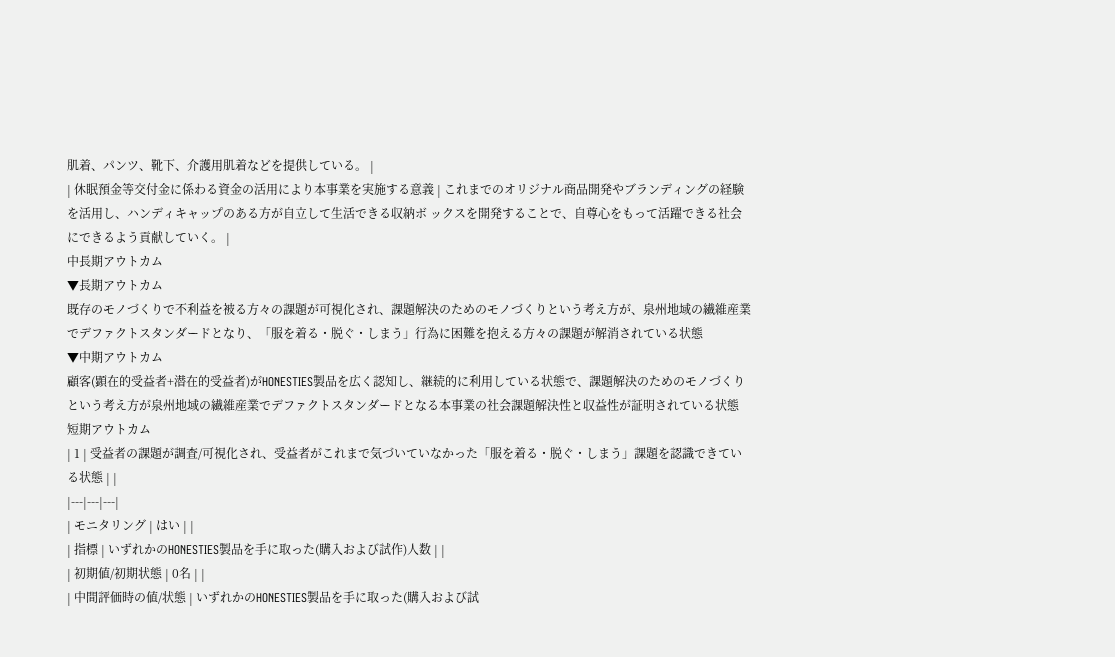肌着、パンツ、靴下、介護用肌着などを提供している。 |
| 休眠預金等交付金に係わる資金の活用により本事業を実施する意義 | これまでのオリジナル商品開発やブランディングの経験を活用し、ハンディキャップのある方が自立して生活できる収納ボ ックスを開発することで、自尊心をもって活躍できる社会にできるよう貢献していく。 |
中長期アウトカム
▼長期アウトカム
既存のモノづくりで不利益を被る方々の課題が可視化され、課題解決のためのモノづくりという考え方が、泉州地域の繊維産業でデファクトスタンダードとなり、「服を着る・脱ぐ・しまう」行為に困難を抱える方々の課題が解消されている状態
▼中期アウトカム
顧客(顕在的受益者+潜在的受益者)がHONESTIES製品を広く認知し、継続的に利用している状態で、課題解決のためのモノづくりという考え方が泉州地域の繊維産業でデファクトスタンダードとなる本事業の社会課題解決性と収益性が証明されている状態
短期アウトカム
| 1 | 受益者の課題が調査/可視化され、受益者がこれまで気づいていなかった「服を着る・脱ぐ・しまう」課題を認識できている状態 | |
|---|---|---|
| モニタリング | はい | |
| 指標 | いずれかのHONESTIES製品を手に取った(購入および試作)人数 | |
| 初期値/初期状態 | 0名 | |
| 中間評価時の値/状態 | いずれかのHONESTIES製品を手に取った(購入および試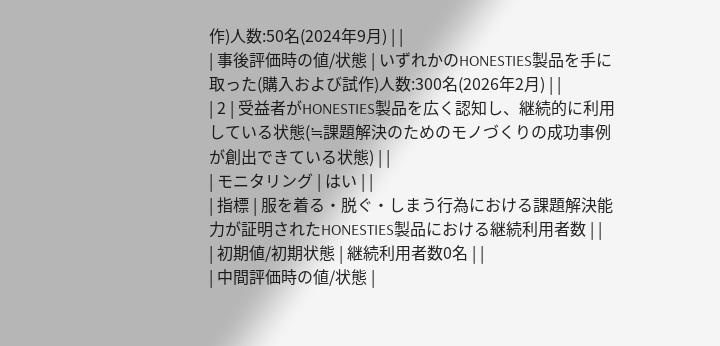作)人数:50名(2024年9月) | |
| 事後評価時の値/状態 | いずれかのHONESTIES製品を手に取った(購入および試作)人数:300名(2026年2月) | |
| 2 | 受益者がHONESTIES製品を広く認知し、継続的に利用している状態(≒課題解決のためのモノづくりの成功事例が創出できている状態) | |
| モニタリング | はい | |
| 指標 | 服を着る・脱ぐ・しまう行為における課題解決能力が証明されたHONESTIES製品における継続利用者数 | |
| 初期値/初期状態 | 継続利用者数0名 | |
| 中間評価時の値/状態 |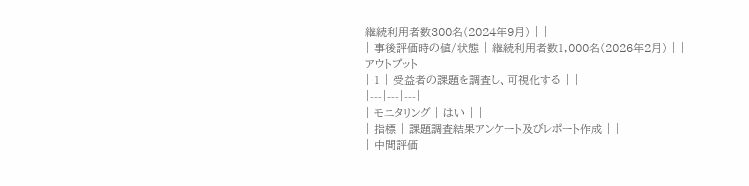継続利用者数300名(2024年9月) | |
| 事後評価時の値/状態 | 継続利用者数1,000名(2026年2月) | |
アウトプット
| 1 | 受益者の課題を調査し、可視化する | |
|---|---|---|
| モニタリング | はい | |
| 指標 | 課題調査結果アンケート及びレポート作成 | |
| 中間評価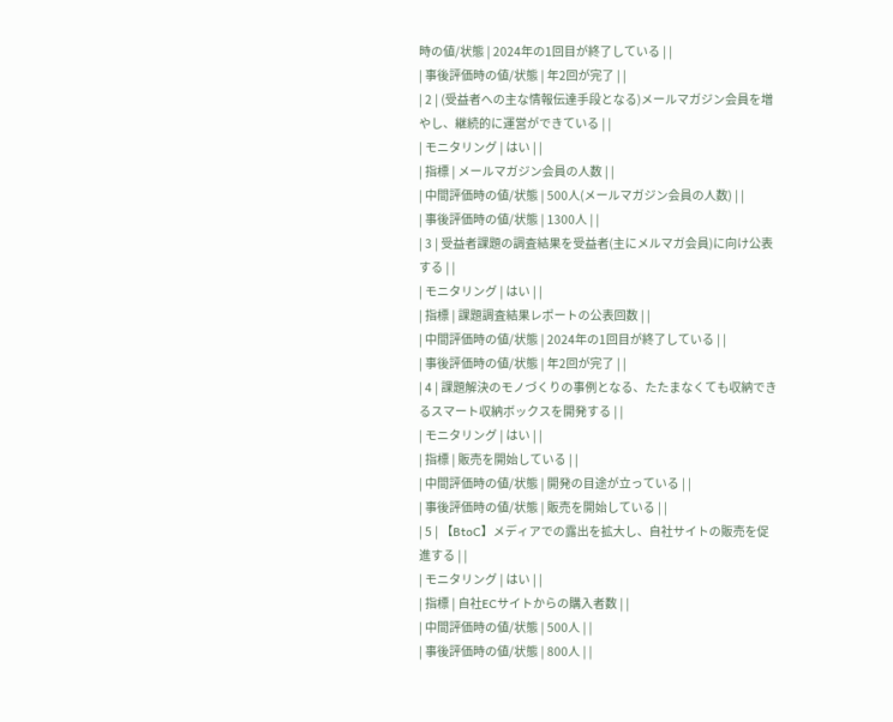時の値/状態 | 2024年の1回目が終了している | |
| 事後評価時の値/状態 | 年2回が完了 | |
| 2 | (受益者への主な情報伝達手段となる)メールマガジン会員を増やし、継続的に運営ができている | |
| モニタリング | はい | |
| 指標 | メールマガジン会員の人数 | |
| 中間評価時の値/状態 | 500人(メールマガジン会員の人数) | |
| 事後評価時の値/状態 | 1300人 | |
| 3 | 受益者課題の調査結果を受益者(主にメルマガ会員)に向け公表する | |
| モニタリング | はい | |
| 指標 | 課題調査結果レポートの公表回数 | |
| 中間評価時の値/状態 | 2024年の1回目が終了している | |
| 事後評価時の値/状態 | 年2回が完了 | |
| 4 | 課題解決のモノづくりの事例となる、たたまなくても収納できるスマート収納ボックスを開発する | |
| モニタリング | はい | |
| 指標 | 販売を開始している | |
| 中間評価時の値/状態 | 開発の目途が立っている | |
| 事後評価時の値/状態 | 販売を開始している | |
| 5 | 【BtoC】メディアでの露出を拡大し、自社サイトの販売を促進する | |
| モニタリング | はい | |
| 指標 | 自社ECサイトからの購入者数 | |
| 中間評価時の値/状態 | 500人 | |
| 事後評価時の値/状態 | 800人 | |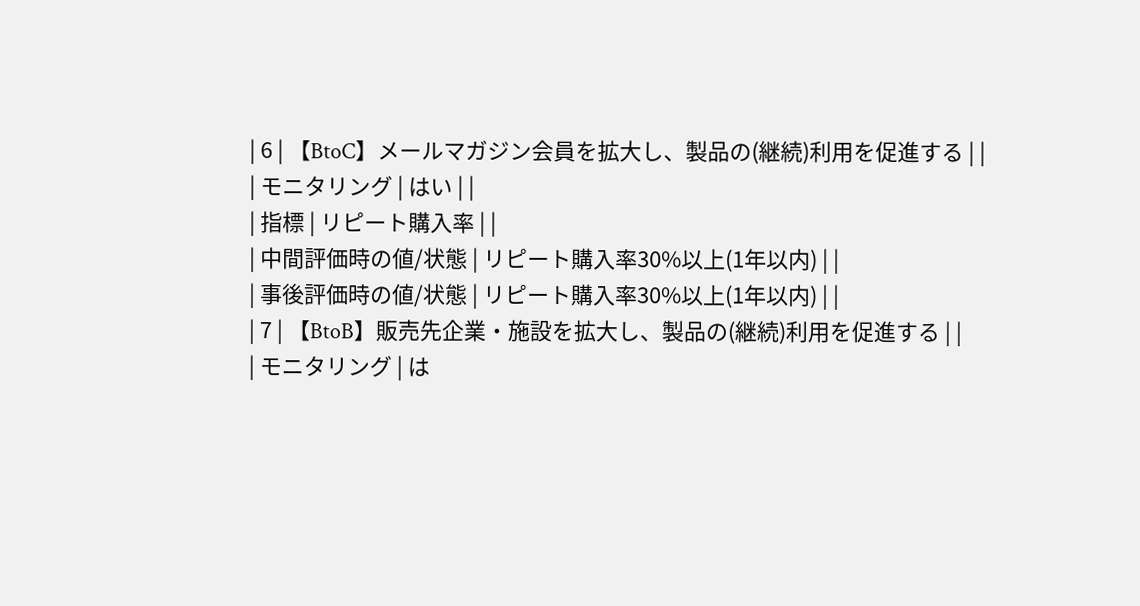| 6 | 【BtoC】メールマガジン会員を拡大し、製品の(継続)利用を促進する | |
| モニタリング | はい | |
| 指標 | リピート購入率 | |
| 中間評価時の値/状態 | リピート購入率30%以上(1年以内) | |
| 事後評価時の値/状態 | リピート購入率30%以上(1年以内) | |
| 7 | 【BtoB】販売先企業・施設を拡大し、製品の(継続)利用を促進する | |
| モニタリング | は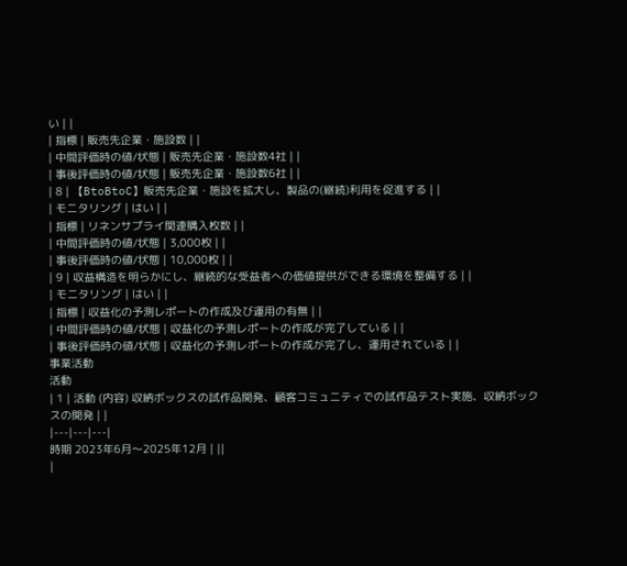い | |
| 指標 | 販売先企業・施設数 | |
| 中間評価時の値/状態 | 販売先企業・施設数4社 | |
| 事後評価時の値/状態 | 販売先企業・施設数6社 | |
| 8 | 【BtoBtoC】販売先企業・施設を拡大し、製品の(継続)利用を促進する | |
| モニタリング | はい | |
| 指標 | リネンサプライ関連購入枚数 | |
| 中間評価時の値/状態 | 3,000枚 | |
| 事後評価時の値/状態 | 10,000枚 | |
| 9 | 収益構造を明らかにし、継続的な受益者への価値提供ができる環境を整備する | |
| モニタリング | はい | |
| 指標 | 収益化の予測レポートの作成及び運用の有無 | |
| 中間評価時の値/状態 | 収益化の予測レポートの作成が完了している | |
| 事後評価時の値/状態 | 収益化の予測レポートの作成が完了し、運用されている | |
事業活動
活動
| 1 | 活動 (内容) 収納ボックスの試作品開発、顧客コミュニティでの試作品テスト実施、収納ボックスの開発 | |
|---|---|---|
時期 2023年6月〜2025年12月 | ||
|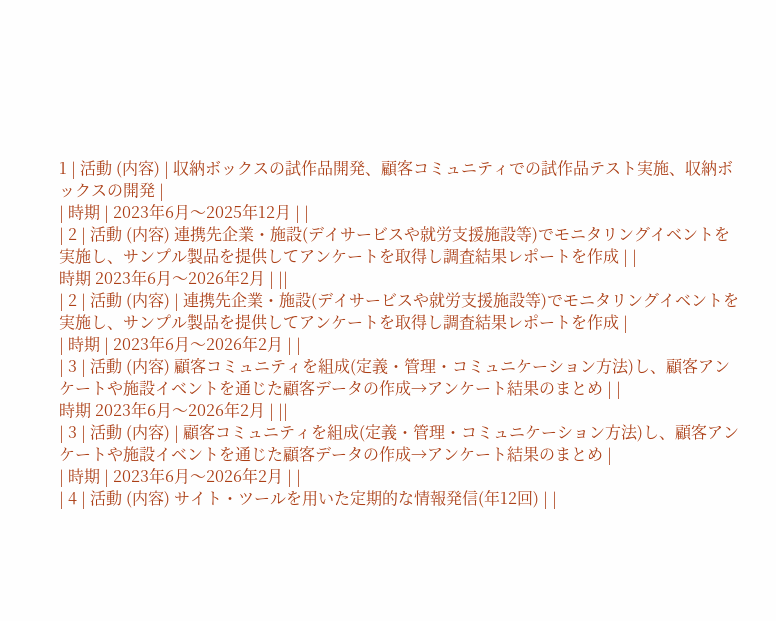1 | 活動 (内容) | 収納ボックスの試作品開発、顧客コミュニティでの試作品テスト実施、収納ボックスの開発 |
| 時期 | 2023年6月〜2025年12月 | |
| 2 | 活動 (内容) 連携先企業・施設(デイサービスや就労支援施設等)でモニタリングイベントを実施し、サンプル製品を提供してアンケートを取得し調査結果レポートを作成 | |
時期 2023年6月〜2026年2月 | ||
| 2 | 活動 (内容) | 連携先企業・施設(デイサービスや就労支援施設等)でモニタリングイベントを実施し、サンプル製品を提供してアンケートを取得し調査結果レポートを作成 |
| 時期 | 2023年6月〜2026年2月 | |
| 3 | 活動 (内容) 顧客コミュニティを組成(定義・管理・コミュニケーション方法)し、顧客アンケートや施設イベントを通じた顧客データの作成→アンケート結果のまとめ | |
時期 2023年6月〜2026年2月 | ||
| 3 | 活動 (内容) | 顧客コミュニティを組成(定義・管理・コミュニケーション方法)し、顧客アンケートや施設イベントを通じた顧客データの作成→アンケート結果のまとめ |
| 時期 | 2023年6月〜2026年2月 | |
| 4 | 活動 (内容) サイト・ツールを用いた定期的な情報発信(年12回) | |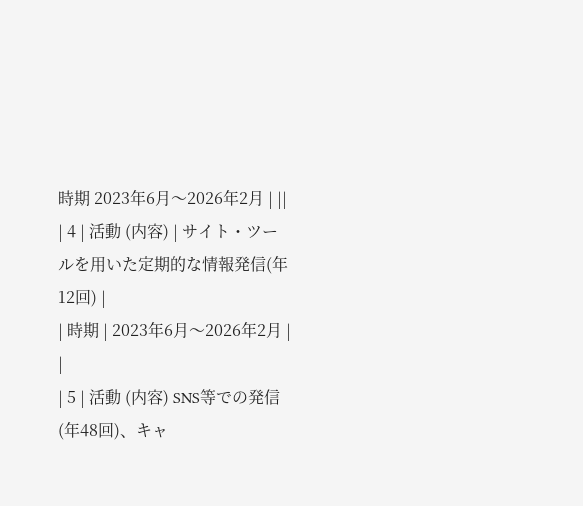時期 2023年6月〜2026年2月 | ||
| 4 | 活動 (内容) | サイト・ツールを用いた定期的な情報発信(年12回) |
| 時期 | 2023年6月〜2026年2月 | |
| 5 | 活動 (内容) SNS等での発信(年48回)、キャ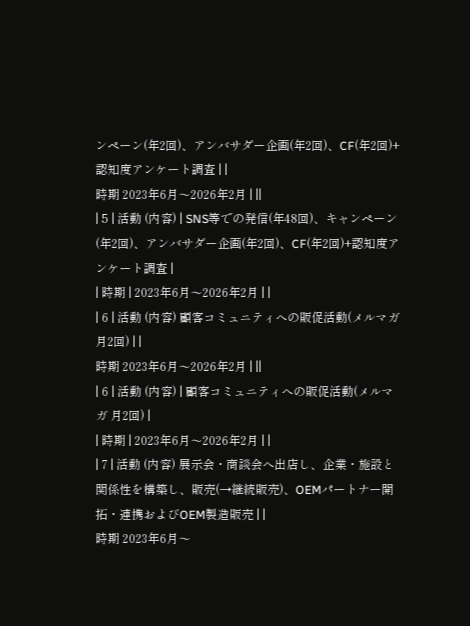ンペーン(年2回)、アンバサダー企画(年2回)、CF(年2回)+認知度アンケート調査 | |
時期 2023年6月〜2026年2月 | ||
| 5 | 活動 (内容) | SNS等での発信(年48回)、キャンペーン(年2回)、アンバサダー企画(年2回)、CF(年2回)+認知度アンケート調査 |
| 時期 | 2023年6月〜2026年2月 | |
| 6 | 活動 (内容) 顧客コミュニティへの販促活動(メルマガ 月2回) | |
時期 2023年6月〜2026年2月 | ||
| 6 | 活動 (内容) | 顧客コミュニティへの販促活動(メルマガ 月2回) |
| 時期 | 2023年6月〜2026年2月 | |
| 7 | 活動 (内容) 展示会・商談会へ出店し、企業・施設と関係性を構築し、販売(→継続販売)、OEMパートナー開拓・連携およびOEM製造販売 | |
時期 2023年6月〜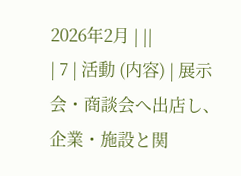2026年2月 | ||
| 7 | 活動 (内容) | 展示会・商談会へ出店し、企業・施設と関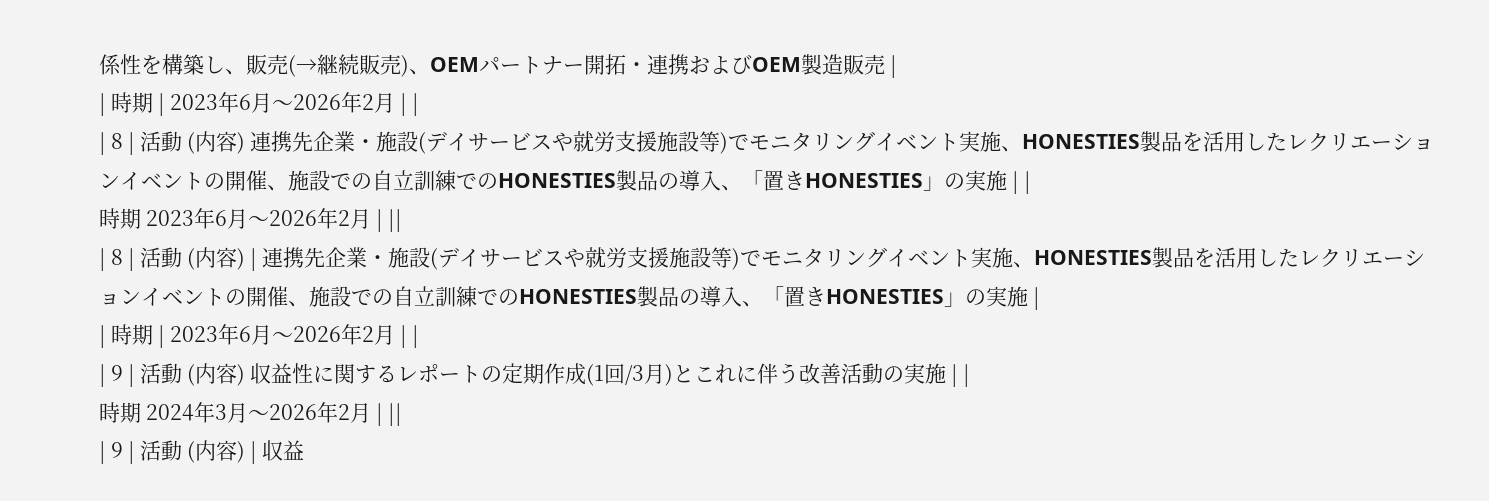係性を構築し、販売(→継続販売)、OEMパートナー開拓・連携およびOEM製造販売 |
| 時期 | 2023年6月〜2026年2月 | |
| 8 | 活動 (内容) 連携先企業・施設(デイサービスや就労支援施設等)でモニタリングイベント実施、HONESTIES製品を活用したレクリエーションイベントの開催、施設での自立訓練でのHONESTIES製品の導入、「置きHONESTIES」の実施 | |
時期 2023年6月〜2026年2月 | ||
| 8 | 活動 (内容) | 連携先企業・施設(デイサービスや就労支援施設等)でモニタリングイベント実施、HONESTIES製品を活用したレクリエーションイベントの開催、施設での自立訓練でのHONESTIES製品の導入、「置きHONESTIES」の実施 |
| 時期 | 2023年6月〜2026年2月 | |
| 9 | 活動 (内容) 収益性に関するレポートの定期作成(1回/3月)とこれに伴う改善活動の実施 | |
時期 2024年3月〜2026年2月 | ||
| 9 | 活動 (内容) | 収益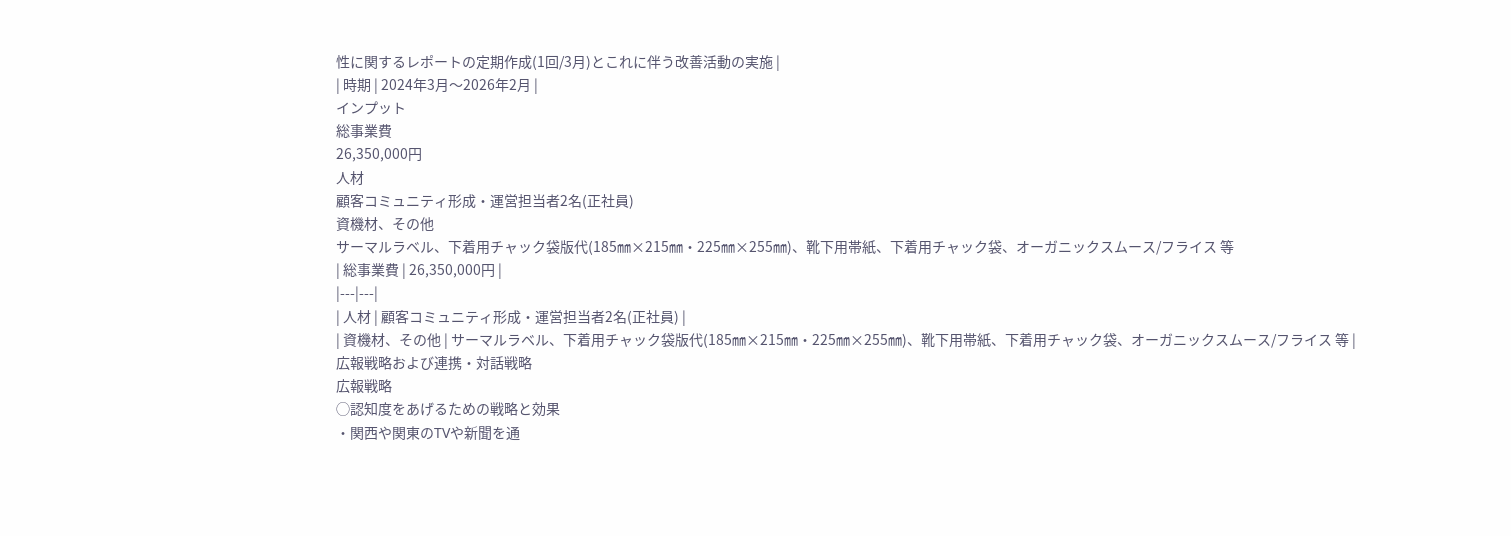性に関するレポートの定期作成(1回/3月)とこれに伴う改善活動の実施 |
| 時期 | 2024年3月〜2026年2月 |
インプット
総事業費
26,350,000円
人材
顧客コミュニティ形成・運営担当者2名(正社員)
資機材、その他
サーマルラベル、下着用チャック袋版代(185㎜×215㎜・225㎜×255㎜)、靴下用帯紙、下着用チャック袋、オーガニックスムース/フライス 等
| 総事業費 | 26,350,000円 |
|---|---|
| 人材 | 顧客コミュニティ形成・運営担当者2名(正社員) |
| 資機材、その他 | サーマルラベル、下着用チャック袋版代(185㎜×215㎜・225㎜×255㎜)、靴下用帯紙、下着用チャック袋、オーガニックスムース/フライス 等 |
広報戦略および連携・対話戦略
広報戦略
◯認知度をあげるための戦略と効果
・関西や関東のTVや新聞を通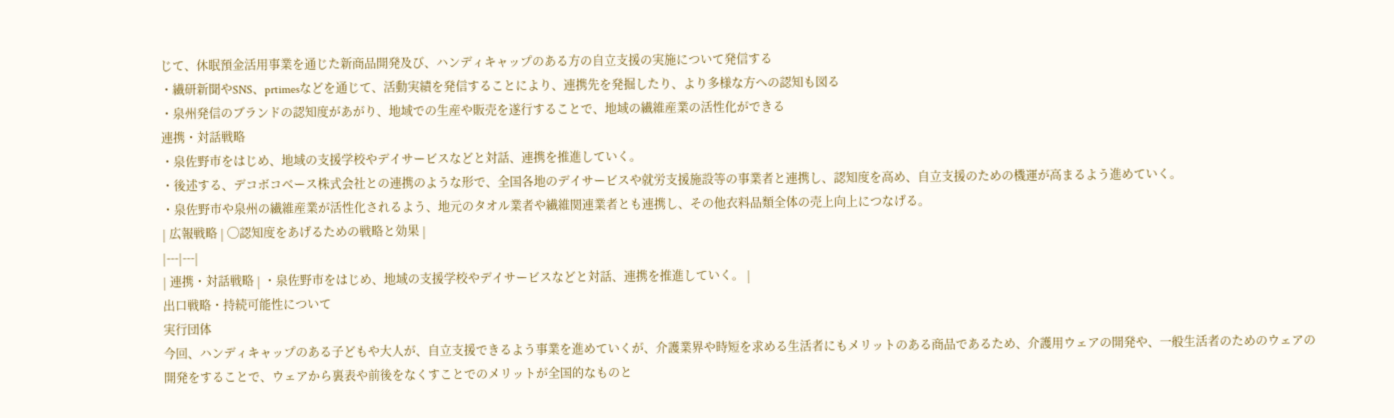じて、休眠預金活用事業を通じた新商品開発及び、ハンディキャップのある方の自立支援の実施について発信する
・繊研新聞やSNS、prtimesなどを通じて、活動実績を発信することにより、連携先を発掘したり、より多様な方への認知も図る
・泉州発信のブランドの認知度があがり、地域での生産や販売を遂行することで、地域の繊維産業の活性化ができる
連携・対話戦略
・泉佐野市をはじめ、地域の支援学校やデイサービスなどと対話、連携を推進していく。
・後述する、デコボコベース株式会社との連携のような形で、全国各地のデイサービスや就労支援施設等の事業者と連携し、認知度を高め、自立支援のための機運が高まるよう進めていく。
・泉佐野市や泉州の繊維産業が活性化されるよう、地元のタオル業者や繊維関連業者とも連携し、その他衣料品類全体の売上向上につなげる。
| 広報戦略 | ◯認知度をあげるための戦略と効果 |
|---|---|
| 連携・対話戦略 | ・泉佐野市をはじめ、地域の支援学校やデイサービスなどと対話、連携を推進していく。 |
出口戦略・持続可能性について
実行団体
今回、ハンディキャップのある子どもや大人が、自立支援できるよう事業を進めていくが、介護業界や時短を求める生活者にもメリットのある商品であるため、介護用ウェアの開発や、一般生活者のためのウェアの開発をすることで、ウェアから裏表や前後をなくすことでのメリットが全国的なものと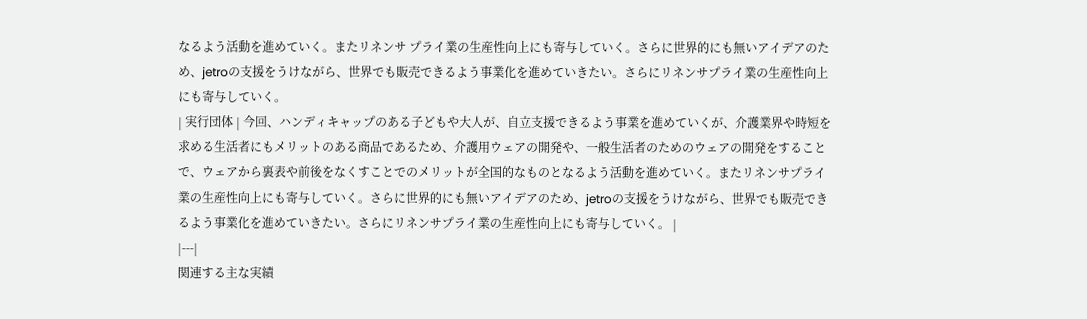なるよう活動を進めていく。またリネンサ プライ業の生産性向上にも寄与していく。さらに世界的にも無いアイデアのため、jetroの支援をうけながら、世界でも販売できるよう事業化を進めていきたい。さらにリネンサプライ業の生産性向上にも寄与していく。
| 実行団体 | 今回、ハンディキャップのある子どもや大人が、自立支援できるよう事業を進めていくが、介護業界や時短を求める生活者にもメリットのある商品であるため、介護用ウェアの開発や、一般生活者のためのウェアの開発をすることで、ウェアから裏表や前後をなくすことでのメリットが全国的なものとなるよう活動を進めていく。またリネンサプライ業の生産性向上にも寄与していく。さらに世界的にも無いアイデアのため、jetroの支援をうけながら、世界でも販売できるよう事業化を進めていきたい。さらにリネンサプライ業の生産性向上にも寄与していく。 |
|---|
関連する主な実績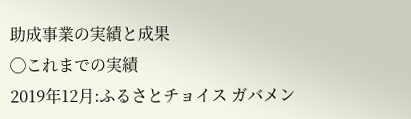助成事業の実績と成果
◯これまでの実績
2019年12月:ふるさとチョイス ガバメン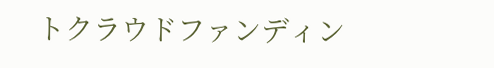トクラウドファンディン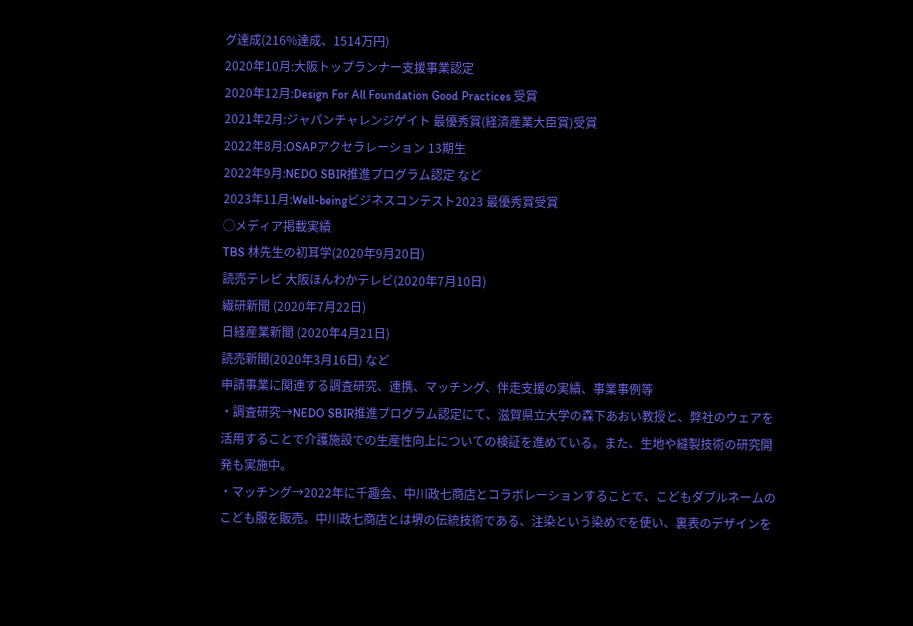グ達成(216%達成、1514万円)
2020年10月:大阪トップランナー支援事業認定
2020年12月:Design For All Foundation Good Practices 受賞
2021年2月:ジャパンチャレンジゲイト 最優秀賞(経済産業大臣賞)受賞
2022年8月:OSAPアクセラレーション 13期生
2022年9月:NEDO SBIR推進プログラム認定 など
2023年11月:Well-beingビジネスコンテスト2023 最優秀賞受賞
◯メディア掲載実績
TBS 林先生の初耳学(2020年9月20日)
読売テレビ 大阪ほんわかテレビ(2020年7月10日)
繊研新聞 (2020年7月22日)
日経産業新聞 (2020年4月21日)
読売新聞(2020年3月16日) など
申請事業に関連する調査研究、連携、マッチング、伴走支援の実績、事業事例等
・調査研究→NEDO SBIR推進プログラム認定にて、滋賀県立大学の森下あおい教授と、弊社のウェアを活用することで介護施設での生産性向上についての検証を進めている。また、生地や縫製技術の研究開発も実施中。
・マッチング→2022年に千趣会、中川政七商店とコラボレーションすることで、こどもダブルネームのこども服を販売。中川政七商店とは堺の伝統技術である、注染という染めでを使い、裏表のデザインを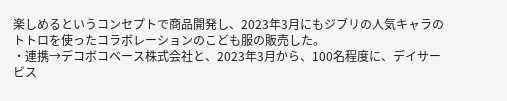楽しめるというコンセプトで商品開発し、2023年3月にもジブリの人気キャラのトトロを使ったコラボレーションのこども服の販売した。
・連携→デコボコベース株式会社と、2023年3月から、100名程度に、デイサービス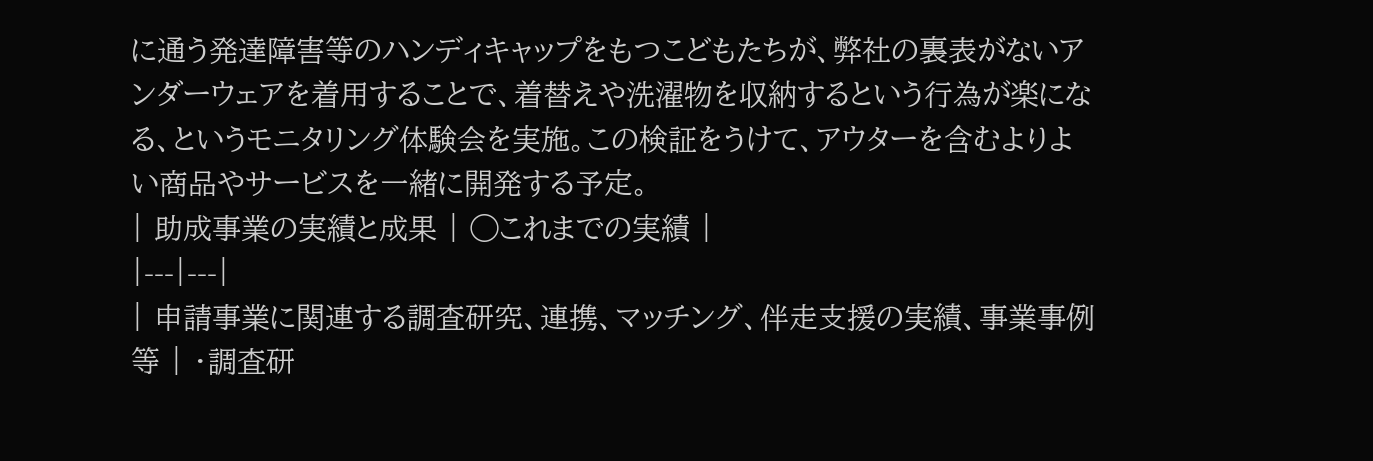に通う発達障害等のハンディキャップをもつこどもたちが、弊社の裏表がないアンダーウェアを着用することで、着替えや洗濯物を収納するという行為が楽になる、というモニタリング体験会を実施。この検証をうけて、アウターを含むよりよい商品やサービスを一緒に開発する予定。
| 助成事業の実績と成果 | ◯これまでの実績 |
|---|---|
| 申請事業に関連する調査研究、連携、マッチング、伴走支援の実績、事業事例等 | ・調査研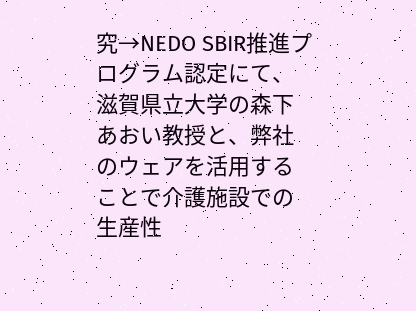究→NEDO SBIR推進プログラム認定にて、滋賀県立大学の森下あおい教授と、弊社のウェアを活用することで介護施設での生産性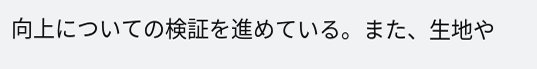向上についての検証を進めている。また、生地や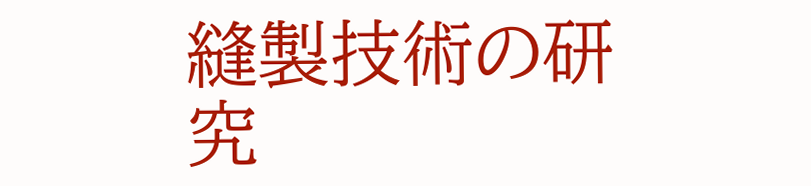縫製技術の研究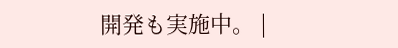開発も実施中。 |